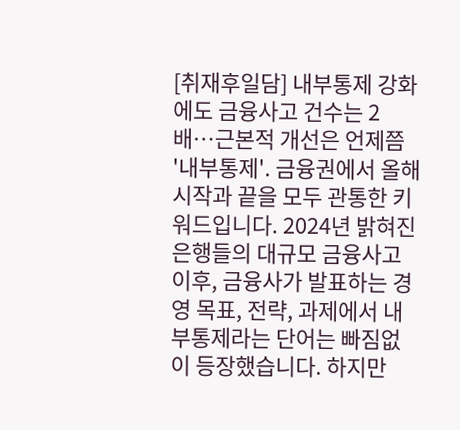[취재후일담] 내부통제 강화에도 금융사고 건수는 2배…근본적 개선은 언제쯤
'내부통제'. 금융권에서 올해 시작과 끝을 모두 관통한 키워드입니다. 2024년 밝혀진 은행들의 대규모 금융사고 이후, 금융사가 발표하는 경영 목표, 전략, 과제에서 내부통제라는 단어는 빠짐없이 등장했습니다. 하지만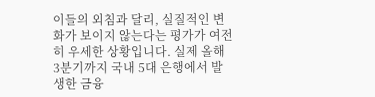이들의 외침과 달리, 실질적인 변화가 보이지 않는다는 평가가 여전히 우세한 상황입니다. 실제 올해 3분기까지 국내 5대 은행에서 발생한 금융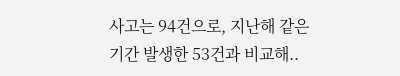사고는 94건으로, 지난해 같은 기간 발생한 53건과 비교해..